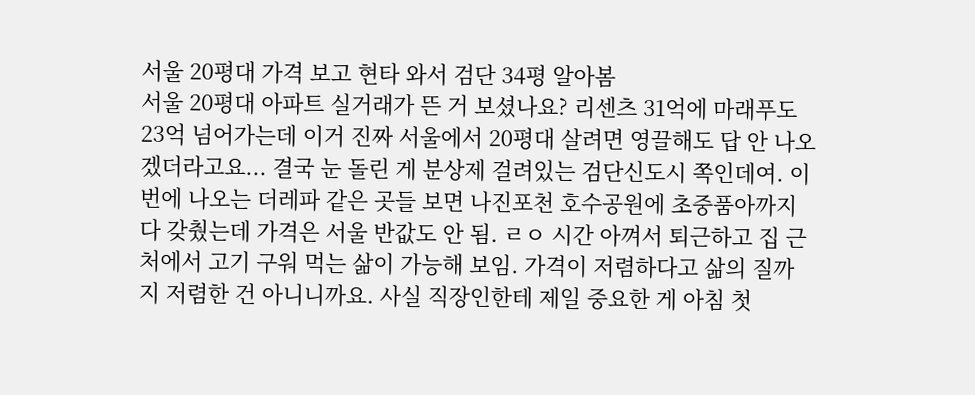서울 20평대 가격 보고 현타 와서 검단 34평 알아봄
서울 20평대 아파트 실거래가 뜬 거 보셨나요? 리센츠 31억에 마래푸도 23억 넘어가는데 이거 진짜 서울에서 20평대 살려면 영끌해도 답 안 나오겠더라고요... 결국 눈 돌린 게 분상제 걸려있는 검단신도시 쪽인데여. 이번에 나오는 더레파 같은 곳들 보면 나진포천 호수공원에 초중품아까지 다 갖췄는데 가격은 서울 반값도 안 됨. ㄹㅇ 시간 아껴서 퇴근하고 집 근처에서 고기 구워 먹는 삶이 가능해 보임. 가격이 저렴하다고 삶의 질까지 저렴한 건 아니니까요. 사실 직장인한테 제일 중요한 게 아침 첫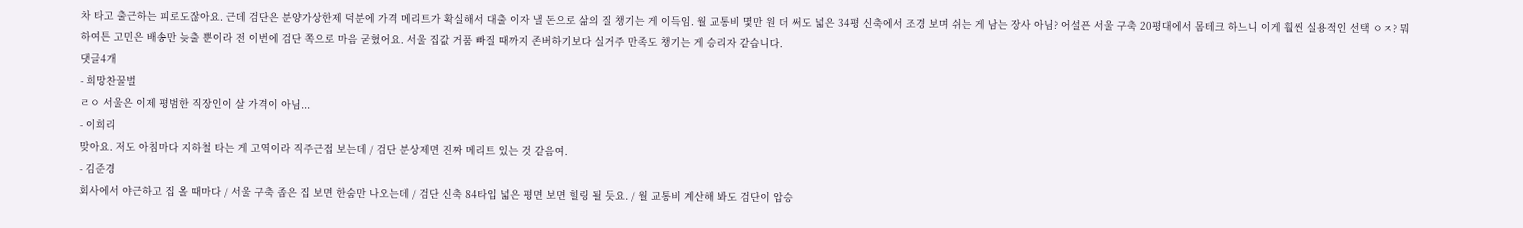차 타고 출근하는 피로도잖아요. 근데 검단은 분양가상한제 덕분에 가격 메리트가 확실해서 대출 이자 낼 돈으로 삶의 질 챙기는 게 이득임. 월 교통비 몇만 원 더 써도 넓은 34평 신축에서 조경 보며 쉬는 게 남는 장사 아님? 어설픈 서울 구축 20평대에서 몸테크 하느니 이게 훨씬 실용적인 선택 ㅇㅈ? 뭐 하여튼 고민은 배송만 늦출 뿐이라 전 이번에 검단 쪽으로 마음 굳혔어요. 서울 집값 거품 빠질 때까지 존버하기보다 실거주 만족도 챙기는 게 승리자 같습니다.
댓글4개
- 희망찬꿀벌
ㄹㅇ 서울은 이제 평범한 직장인이 살 가격이 아님...
- 이희리
맞아요. 저도 아침마다 지하철 타는 게 고역이라 직주근접 보는데 / 검단 분상제면 진짜 메리트 있는 것 같음여.
- 김준경
회사에서 야근하고 집 올 때마다 / 서울 구축 좁은 집 보면 한숨만 나오는데 / 검단 신축 84타입 넓은 평면 보면 힐링 될 듯요. / 월 교통비 계산해 봐도 검단이 압승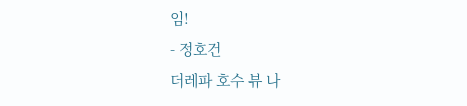임!
- 정호건
더레파 호수 뷰 나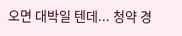오면 대박일 텐데... 청약 경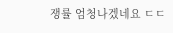쟁률 엄청나겠네요 ㄷㄷ